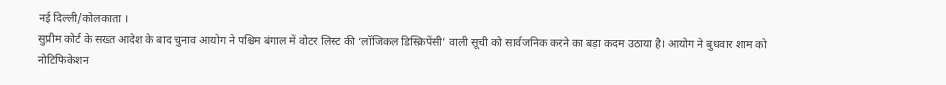नई दिल्ली/कोलकाता ।
सुप्रीम कोर्ट के सख्त आदेश के बाद चुनाव आयोग ने पश्चिम बंगाल में वोटर लिस्ट की ‘लॉजिकल डिस्क्रिपेंसी’ वाली सूची को सार्वजनिक करने का बड़ा कदम उठाया है। आयोग ने बुधवार शाम को नोटिफिकेशन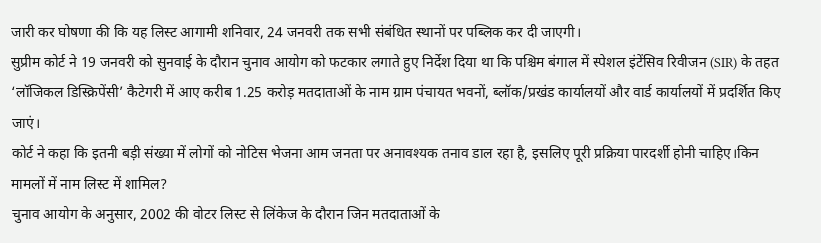जारी कर घोषणा की कि यह लिस्ट आगामी शनिवार, 24 जनवरी तक सभी संबंधित स्थानों पर पब्लिक कर दी जाएगी।
सुप्रीम कोर्ट ने 19 जनवरी को सुनवाई के दौरान चुनाव आयोग को फटकार लगाते हुए निर्देश दिया था कि पश्चिम बंगाल में स्पेशल इंटेंसिव रिवीजन (SIR) के तहत ‘लॉजिकल डिस्क्रिपेंसी’ कैटेगरी में आए करीब 1.25 करोड़ मतदाताओं के नाम ग्राम पंचायत भवनों, ब्लॉक/प्रखंड कार्यालयों और वार्ड कार्यालयों में प्रदर्शित किए जाएं।
कोर्ट ने कहा कि इतनी बड़ी संख्या में लोगों को नोटिस भेजना आम जनता पर अनावश्यक तनाव डाल रहा है, इसलिए पूरी प्रक्रिया पारदर्शी होनी चाहिए।किन मामलों में नाम लिस्ट में शामिल?
चुनाव आयोग के अनुसार, 2002 की वोटर लिस्ट से लिंकेज के दौरान जिन मतदाताओं के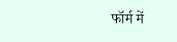फॉर्म में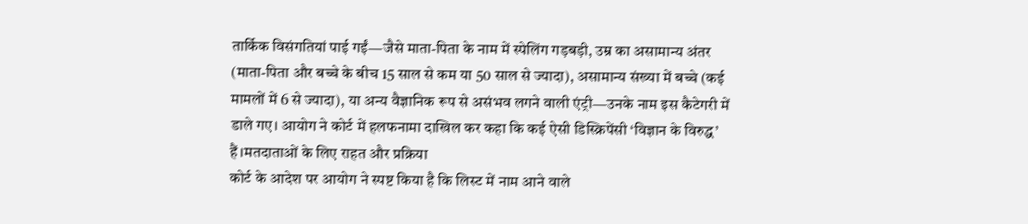तार्किक विसंगतियां पाई गईं—जैसे माता-पिता के नाम में स्पेलिंग गड़बड़ी, उम्र का असामान्य अंतर (माता-पिता और बच्चे के बीच 15 साल से कम या 50 साल से ज्यादा), असामान्य संख्या में बच्चे (कई मामलों में 6 से ज्यादा), या अन्य वैज्ञानिक रूप से असंभव लगने वाली एंट्री—उनके नाम इस कैटेगरी में डाले गए। आयोग ने कोर्ट में हलफनामा दाखिल कर कहा कि कई ऐसी डिस्क्रिपेंसी ‘विज्ञान के विरुद्ध’ हैं।मतदाताओं के लिए राहत और प्रक्रिया
कोर्ट के आदेश पर आयोग ने स्पष्ट किया है कि लिस्ट में नाम आने वाले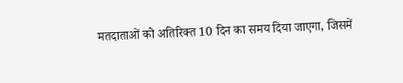मतदाताओं को अतिरिक्त 10 दिन का समय दिया जाएगा, जिसमें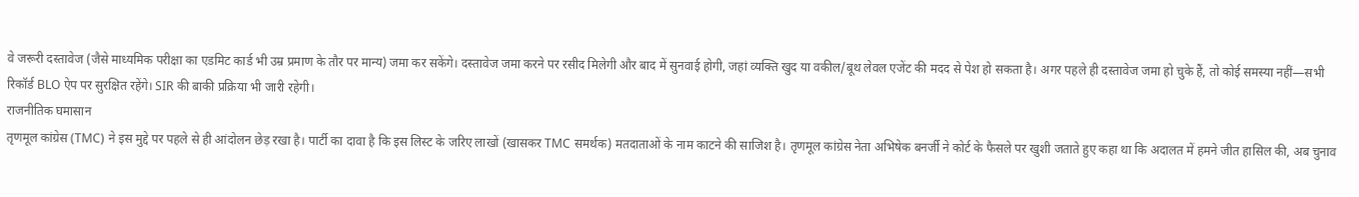वे जरूरी दस्तावेज (जैसे माध्यमिक परीक्षा का एडमिट कार्ड भी उम्र प्रमाण के तौर पर मान्य) जमा कर सकेंगे। दस्तावेज जमा करने पर रसीद मिलेगी और बाद में सुनवाई होगी, जहां व्यक्ति खुद या वकील/बूथ लेवल एजेंट की मदद से पेश हो सकता है। अगर पहले ही दस्तावेज जमा हो चुके हैं, तो कोई समस्या नहीं—सभी रिकॉर्ड BLO ऐप पर सुरक्षित रहेंगे। SIR की बाकी प्रक्रिया भी जारी रहेगी।
राजनीतिक घमासान
तृणमूल कांग्रेस (TMC) ने इस मुद्दे पर पहले से ही आंदोलन छेड़ रखा है। पार्टी का दावा है कि इस लिस्ट के जरिए लाखों (खासकर TMC समर्थक) मतदाताओं के नाम काटने की साजिश है। तृणमूल कांग्रेस नेता अभिषेक बनर्जी ने कोर्ट के फैसले पर खुशी जताते हुए कहा था कि अदालत में हमने जीत हासिल की, अब चुनाव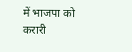में भाजपा को करारी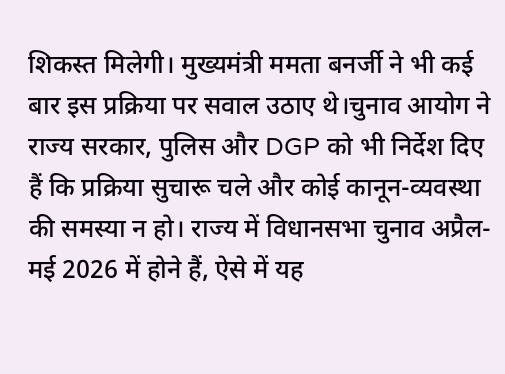शिकस्त मिलेगी। मुख्यमंत्री ममता बनर्जी ने भी कई बार इस प्रक्रिया पर सवाल उठाए थे।चुनाव आयोग ने राज्य सरकार, पुलिस और DGP को भी निर्देश दिए हैं कि प्रक्रिया सुचारू चले और कोई कानून-व्यवस्था की समस्या न हो। राज्य में विधानसभा चुनाव अप्रैल-मई 2026 में होने हैं, ऐसे में यह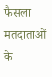फैसला मतदाताओं के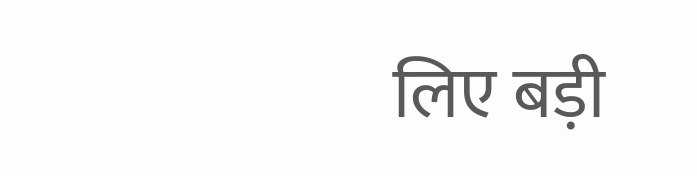लिए बड़ी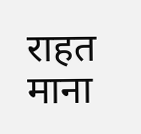राहत माना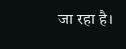जा रहा है।